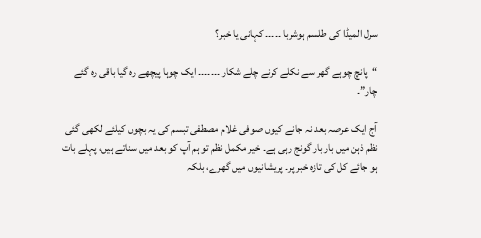سرل المیڈا کی طلسم ہوشربا ۔۔۔۔۔ کہانی یا خبر؟

“پانچ چوہے گھر سے نکلے کرنے چلے شکار ۔۔۔۔۔۔۔ ایک چوہا پیچھے رہ گیا باقی رہ گئے چار”۔

آج ایک عرصہ بعد نہ جانے کیوں صوفی غلام مصطفی تبسم کی یہ بچوں کیلئے لکھی گئی نظم ذہن میں بار بار گونج رہی ہے۔ خیر مکمل نظم تو ہم آپ کو بعد میں سناتے ہیں، پہلے بات ہو جائے کل کی تازہ خبر پر۔ پریشانیوں میں گھرے، بلکہ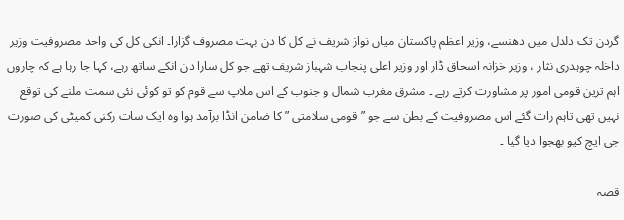گردن تک دلدل میں دھنسے، وزیر اعظم پاکستان میاں نواز شریف نے کل کا دن بہت مصروف گزارا۔ انکی کل کی واحد مصروفیت وزیر داخلہ چوہدری نثار ، وزیر خزانہ اسحاق ڈار اور وزیر اعلی پنجاب شہباز شریف تھے جو کل سارا دن انکے ساتھ رہے، کہا جا رہا ہے کہ چاروں اہم ترین قومی امور پر مشاورت کرتے رہے ۔ مشرق مغرب شمال و جنوب کے اس ملاپ سے قوم کو تو کوئی نئی سمت ملنے کی توقع نہیں تھی تاہم رات گئے اس مصروفیت کے بطن سے جو ” قومی سلامتی ” کا ضامن انڈا برآمد ہوا وہ ایک سات رکنی کمیٹی کی صورت جی ایچ کیو بھجوا دیا گیا ۔

قصہ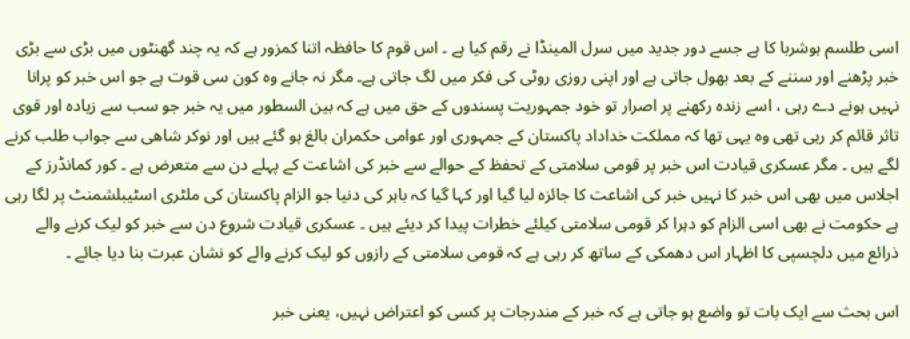اسی طلسم ہوشربا کا ہے جسے دور جدید میں سرل المینڈا نے رقم کیا ہے ۔ اس قوم کا حافظہ اتنا کمزور ہے کہ یہ چند گھنٹوں میں بڑی سے بڑی خبر پڑھنے اور سننے کے بعد بھول جاتی ہے اور اپنی روزی روٹی کی فکر میں لگ جاتی ہے۔ مگر نہ جانے وہ کون سی قوت ہے جو اس خبر کو پرانا نہیں ہونے دے رہی ، اسے زندہ رکھنے پر اصرار تو خود جمہوریت پسندوں کے حق میں ہے کہ بین السطور میں یہ خبر جو سب سے زیادہ اور قوی تاثر قائم کر رہی تھی وہ یہی تھا کہ مملکت خداداد پاکستان کے جمہوری اور عوامی حکمران بالغ ہو گئے ہیں اور نوکر شاھی سے جواب طلب کرنے لگے ہیں ۔ مگر عسکری قیادت اس خبر پر قومی سلامتی کے تحفظ کے حوالے سے خبر کی اشاعت کے پہلے دن سے متعرض ہے ۔ کور کمانڈرز کے اجلاس میں بھی اس خبر کا نہیں خبر کی اشاعت کا جائزہ لیا گیا اور کہا گیا کہ باہر کی دنیا جو الزام پاکستان کی ملٹری اسٹیبلشمنٹ پر لگا رہی ہے حکومت نے بھی اسی الزام کو دہرا کر قومی سلامتی کیلئے خطرات پیدا کر دیئے ہیں ۔ عسکری قیادت شروع دن سے خبر کو لیک کرنے والے ذرائع میں دلچسپی کا اظہار اس دھمکی کے ساتھ کر رہی ہے کہ قومی سلامتی کے رازوں کو لیک کرنے والے کو نشان عبرت بنا دیا جائے ۔

اس بحث سے ایک بات تو واضع ہو جاتی ہے کہ خبر کے مندرجات پر کسی کو اعتراض نہیں، یعنی خبر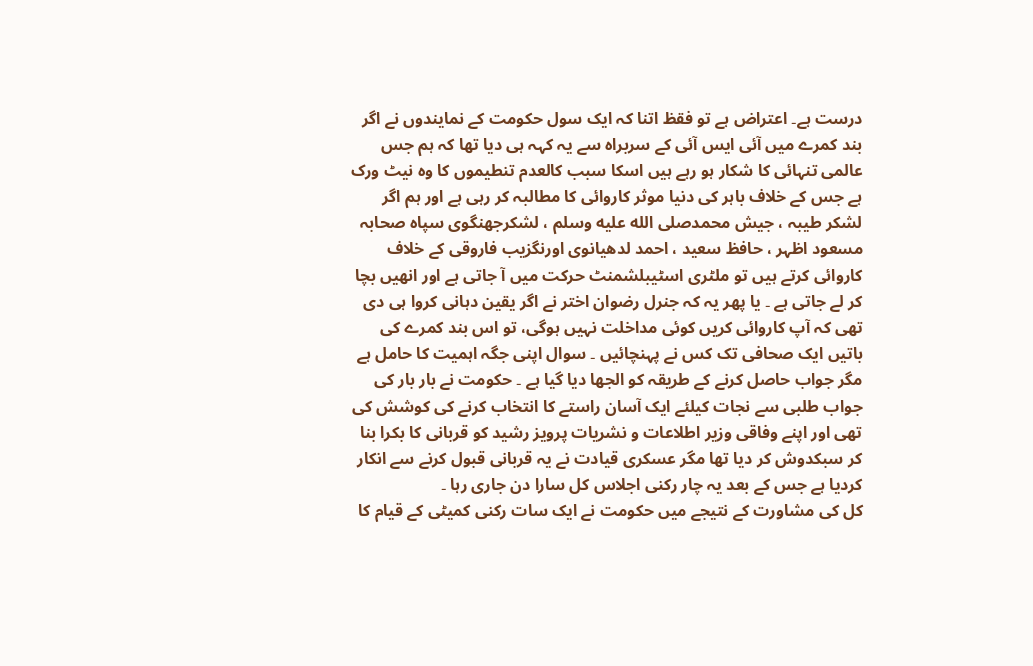درست ہے۔ اعتراض ہے تو فقظ اتنا کہ ایک سول حکومت کے نمایندوں نے اگر بند کمرے میں آئی ایس آئی کے سربراہ سے یہ کہہ ہی دیا تھا کہ ہم جس عالمی تنہائی کا شکار ہو رہے ہیں اسکا سبب کالعدم تنطیموں کا وہ نیٹ ورک ہے جس کے خلاف باہر کی دنیا موثر کاروائی کا مطالبہ کر رہی ہے اور ہم اگر لشکر طیبہ ، جیش محمدصلى الله عليه وسلم ، لشکرجھنگوی سپاہ صحابہ مسعود اظہر ، حافظ سعید ، احمد لدھیانوی اورنگزیب فاروقی کے خلاف کاروائی کرتے ہیں تو ملٹری اسٹیبلشمنٹ حرکت میں آ جاتی ہے اور انھیں بچا کر لے جاتی ہے ۔ یا پھر یہ کہ جنرل رضوان اختر نے اگر یقین دہانی کروا ہی دی تھی کہ آپ کاروائی کریں کوئی مداخلت نہیں ہوگی، تو اس بند کمرے کی باتیں ایک صحافی تک کس نے پہنچائیں ۔ سوال اپنی جگہ اہمیت کا حامل ہے مگر جواب حاصل کرنے کے طریقہ کو الجھا دیا گیا ہے ۔ حکومت نے بار بار کی جواب طلبی سے نجات کیلئے ایک آسان راستے کا انتخاب کرنے کی کوشش کی تھی اور اپنے وفاقی وزیر اطلاعات و نشریات پرویز رشید کو قربانی کا بکرا بنا کر سبکدوش کر دیا تھا مگر عسکری قیادت نے یہ قربانی قبول کرنے سے انکار کردیا ہے جس کے بعد یہ چار رکنی اجلاس کل سارا دن جاری رہا ۔
کل کی مشاورت کے نتیجے میں حکومت نے ایک سات رکنی کمیٹی کے قیام کا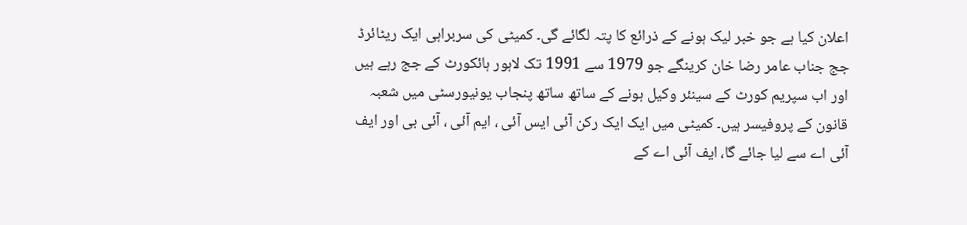اعلان کیا ہے جو خبر لیک ہونے کے ذرائع کا پتہ لگائے گی۔ کمیٹی کی سربراہی ایک ریٹائرڈ جج جناب عامر رضا خان کرینگے جو 1979 سے 1991 تک لاہور ہائکورٹ کے جج رہے ہیں اور اب سپریم کورٹ کے سینئر وکیل ہونے کے ساتھ ساتھ پنجاب یونیورسٹی میں شعبہ قانون کے پروفیسر ہیں۔ کمیٹی میں ایک ایک رکن آئی ایس آئی ، ایم آئی ، آئی بی اور ایف آئی اے سے لیا جائے گا، ایف آئی اے کے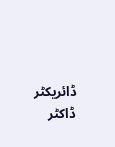ڈائریکٹر ڈاکٹر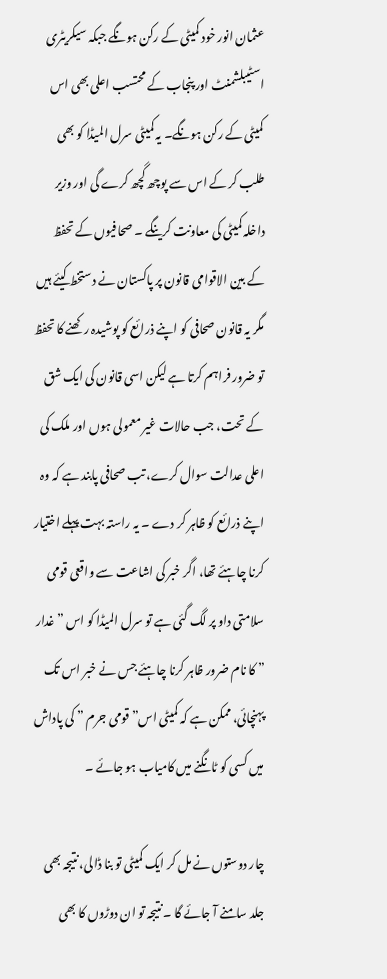عثمان انور خود کمیٹی کے رکن ہونگے جبکہ سیکریٹری اسٹیبلشمنٹ اور پنجاب کے محتسب اعلی بھی اس کمیٹی کے رکن ہونگے۔ یہ کمیٹی سرل المیڈا کو بھی طلب کر کے اس سے پوچھ گچھ کرے گی اور وزیر داخلہ کمیٹی کی معاونت کرینگے ۔ صحافیوں کے تحفظ کے بین الاقوامی قانون پر پاکستان نے دستخط کیئے ہیں مگر یہ قانون صحافی کو اپنے ذرائع کو پوشیدہ رکھنے کا تحفظ تو ضرور فراہم کرتا ہے لیکن اسی قانون کی ایک شق کے تحت، جب حالات غیر معمولی ہوں اور ملک کی اعلی عدالت سوال کرے، تب صحافی پابند ہے کہ وہ اپنے ذرائع کو ظاہر کر دے ۔ یہ راستہ بہت پہلے اختیار کرنا چاہئے تھا، اگر خبر کی اشاعت سے واقعی قومی سلامتی داو پر لگ گئی ہے تو سرل المیڈا کو اس ” غدار ” کا نام ضرور ظاہر کرنا چاہئے جس نے خبر اس تک پہنچائی، ممکن ہے کہ کمیٹی اس” قومی جرم ” کی پاداش میں کسی کو ٹانگنے میں کامیاب ہو جائے ۔

چار دوستوں نے مل کر ایک کمیٹی تو بنا ڈالی، نتیجہ بھی جلد سامنے آ جائے گا ۔ نتیجہ تو ان دوڑوں کا بھی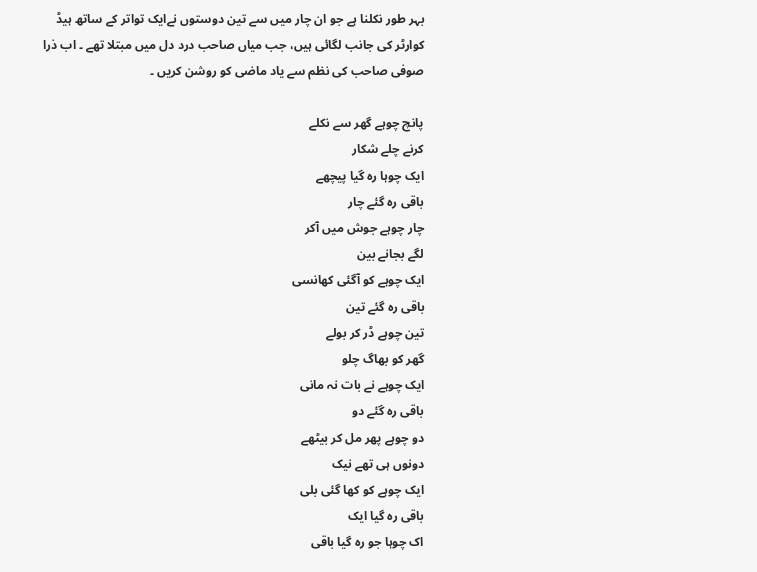بہر طور نکلنا ہے جو ان چار میں سے تین دوستوں نےایک تواتر کے ساتھ ہیڈ کوارٹر کی جانب لگائی ہیں، جب میاں صاحب درد دل میں مبتلا تھے ۔ اب ذرا صوفی صاحب کی نظم سے یاد ماضی کو روشن کریں ۔

پانچ چوہے گھر سے نکلے
کرنے چلے شکار
ایک چوہا رہ گیا پیچھے
باقی رہ گئے چار
چار چوہے جوش میں آکر
لگے بجانے بین
ایک چوہے کو آگئی کھانسی
باقی رہ گئے تین
تین چوہے ڈر کر بولے
گھر کو بھاگ چلو
ایک چوہے نے بات نہ مانی
باقی رہ گئے دو
دو چوہے پھر مل کر بیٹھے
دونوں ہی تھے نیک
ایک چوہے کو کھا گئی بلی
باقی رہ گیا ایک
اک چوہا جو رہ گیا باقی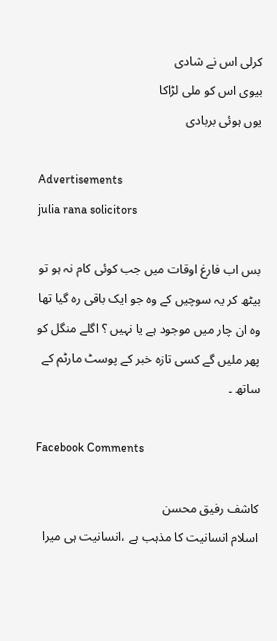کرلی اس نے شادی
بیوی اس کو ملی لڑاکا
یوں ہوئی بربادی

Advertisements
julia rana solicitors

بس اب فارغ اوقات میں جب کوئی کام نہ ہو تو بیٹھ کر یہ سوچیں کے وہ جو ایک باقی رہ گیا تھا وہ ان چار میں موجود ہے یا نہیں ؟ اگلے منگل کو پھر ملیں گے کسی تازہ خبر کے پوسٹ مارٹم کے ساتھ ۔

Facebook Comments

کاشف رفیق محسن
اسلام انسانیت کا مذہب ہے ،انسانیت ہی میرا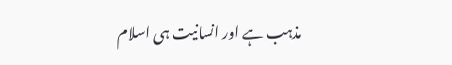مذہب ہے اور انسانیت ہی اسلام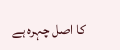کا اصل چہرہ ہے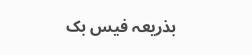بذریعہ فیس بک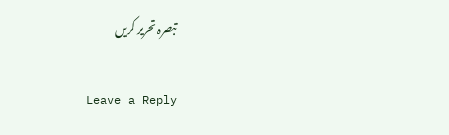تبصرہ تحریر کریں

Leave a Reply